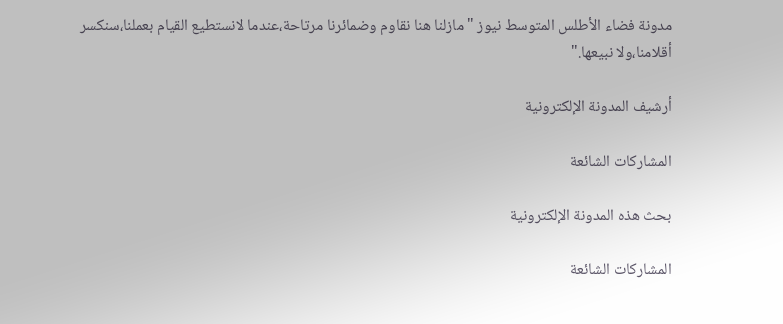مدونة فضاء الأطلس المتوسط نيوز "مازلنا هنا نقاوم وضمائرنا مرتاحة،عندما لانستطيع القيام بعملنا،سنكسر أقلامنا،ولا نبيعها."

أرشيف المدونة الإلكترونية

المشاركات الشائعة

بحث هذه المدونة الإلكترونية

المشاركات الشائعة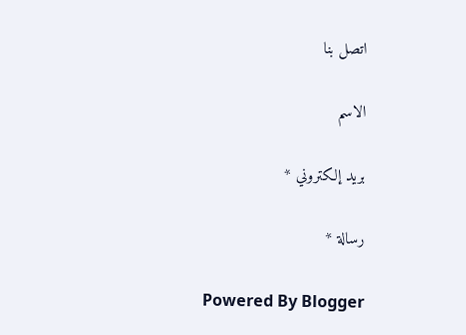اتصل بنا

الاسم

بريد إلكتروني *

رسالة *

Powered By Blogger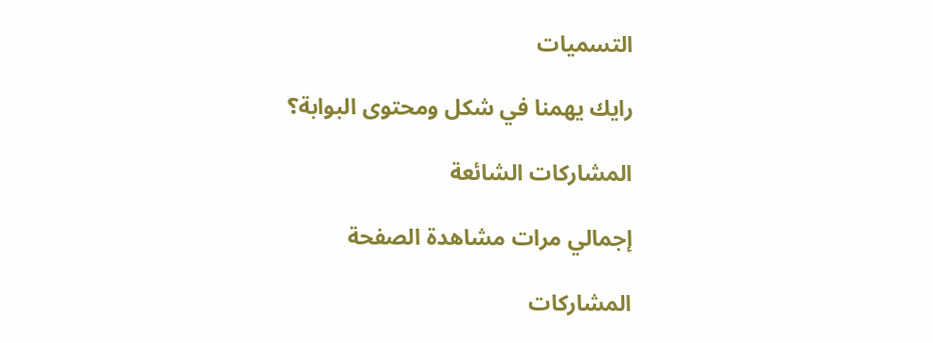التسميات

رايك يهمنا في شكل ومحتوى البوابة؟

المشاركات الشائعة

إجمالي مرات مشاهدة الصفحة

المشاركات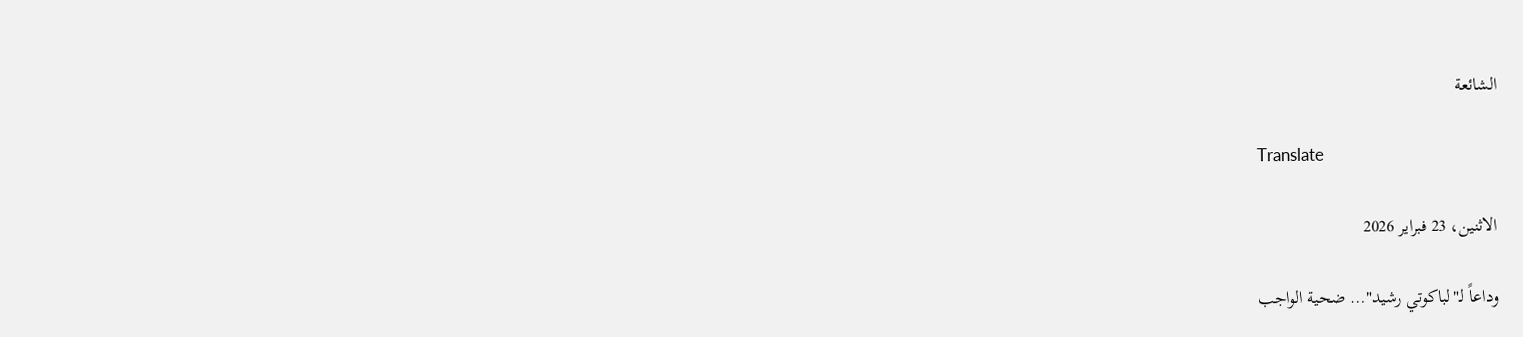الشائعة

Translate

الاثنين، 23 فبراير 2026

وداعاً لـ"لباكوتي رشيد"… ضحية الواجب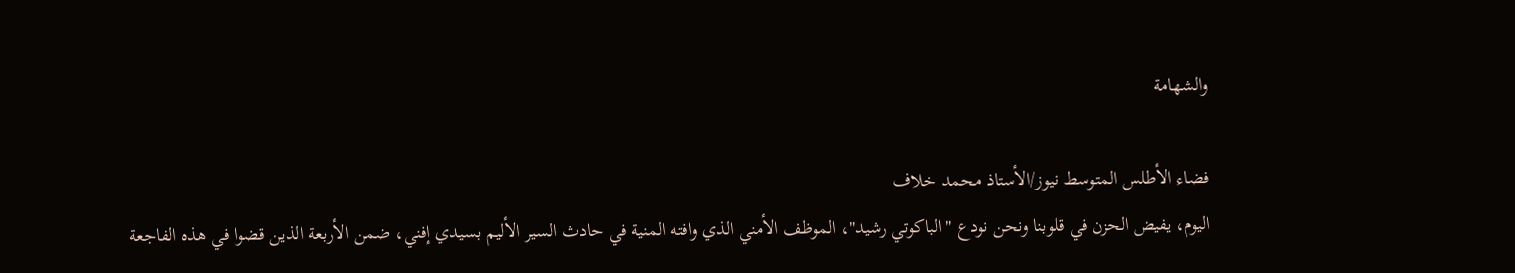والشهامة

فضاء الأطلس المتوسط نيوز/الأستاذ محمد خلاف
اليوم، يفيض الحزن في قلوبنا ونحن نودع "الباكوتي رشيد"، الموظف الأمني الذي وافته المنية في حادث السير الأليم بسيدي إفني، ضمن الأربعة الذين قضوا في هذه الفاجعة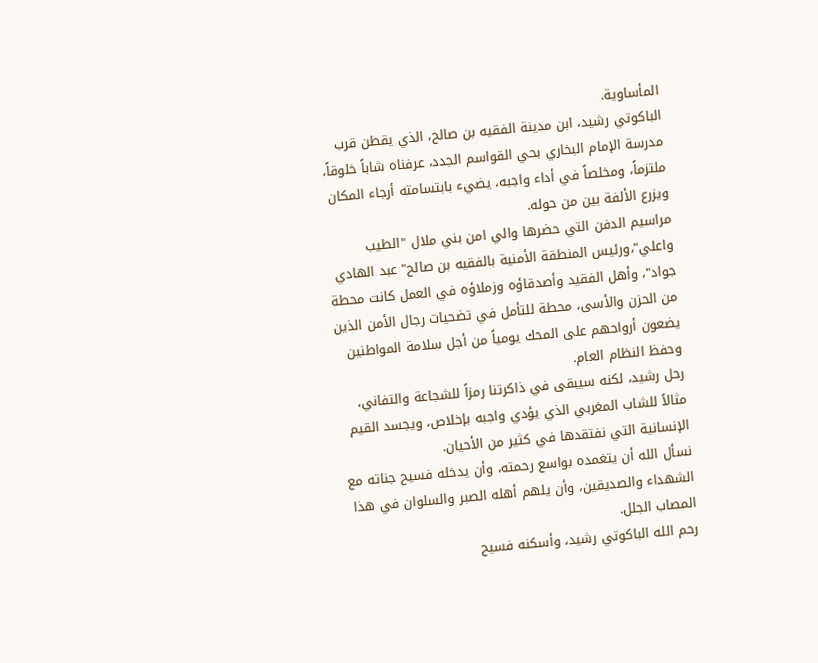المأساوية.
الباكوتي رشيد، ابن مدينة الفقيه بن صالح، الذي يقطن قرب مدرسة الإمام البخاري بحي القواسم الجدد، عرفناه شاباً خلوقاً، ملتزماً، ومخلصاً في أداء واجبه، يضيء بابتسامته أرجاء المكان ويزرع الألفة بين من حوله.
مراسيم الدفن التي حضرها والي امن بني ملال "الطيب واعلي"،ورئيس المنطقة الأمنية بالفقيه بن صالح" عبد الهادي جواد"، وأهل الفقيد وأصدقاؤه وزملاؤه في العمل كانت محطة من الحزن والأسى، محطة للتأمل في تضحيات رجال الأمن الذين يضعون أرواحهم على المحك يومياً من أجل سلامة المواطنين وحفظ النظام العام.
رحل رشيد، لكنه سيبقى في ذاكرتنا رمزاً للشجاعة والتفاني، مثالاً للشاب المغربي الذي يؤدي واجبه بإخلاص، ويجسد القيم الإنسانية التي نفتقدها في كثير من الأحيان.
نسأل الله أن يتغمده بواسع رحمته، وأن يدخله فسيح جناته مع الشهداء والصديقين، وأن يلهم أهله الصبر والسلوان في هذا المصاب الجلل.
رحم الله الباكوتي رشيد، وأسكنه فسيح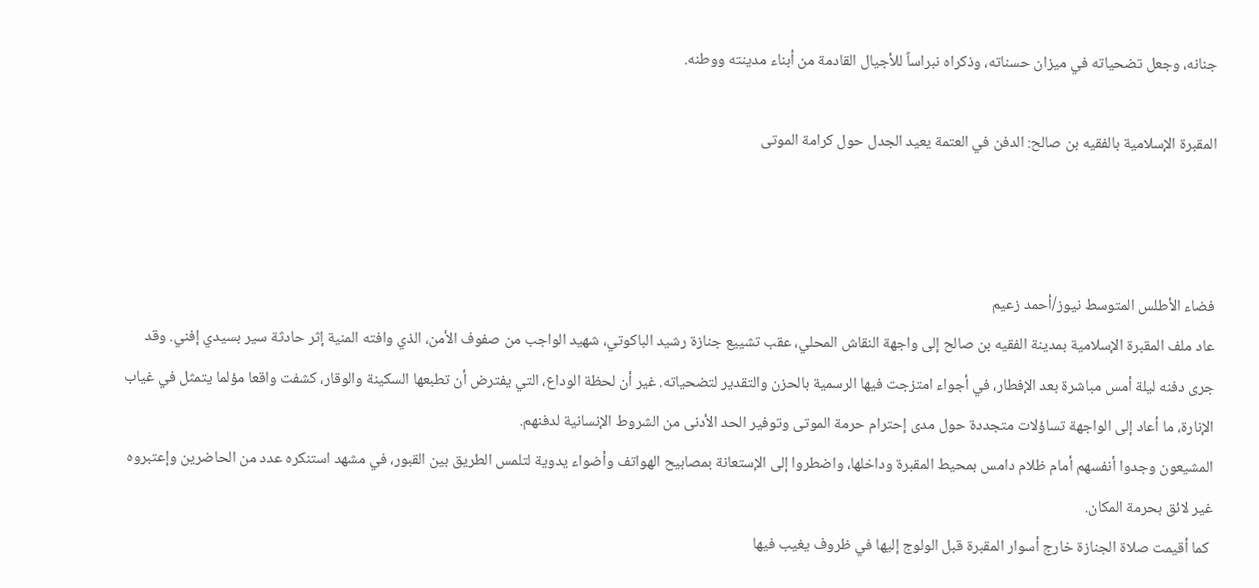جنانه، وجعل تضحياته في ميزان حسناته، وذكراه نبراساً للأجيال القادمة من أبناء مدينته ووطنه.

المقبرة الإسلامية بالفقيه بن صالح: الدفن في العتمة يعيد الجدل حول كرامة الموتى



فضاء الأطلس المتوسط نيوز/أحمد زعيم
عاد ملف المقبرة الإسلامية بمدينة الفقيه بن صالح إلى واجهة النقاش المحلي، عقب تشييع جنازة رشيد الباكوتي، شهيد الواجب من صفوف الأمن، الذي وافته المنية إثر حادثة سير بسيدي إفني. وقد جرى دفنه ليلة أمس مباشرة بعد الإفطار، في أجواء امتزجت فيها الرسمية بالحزن والتقدير لتضحياته. غير أن لحظة الوداع، التي يفترض أن تطبعها السكينة والوقار، كشفت واقعا مؤلما يتمثل في غياب الإنارة، ما أعاد إلى الواجهة تساؤلات متجددة حول مدى إحترام حرمة الموتى وتوفير الحد الأدنى من الشروط الإنسانية لدفنهم.
المشيعون وجدوا أنفسهم أمام ظلام دامس بمحيط المقبرة وداخلها، واضطروا إلى الإستعانة بمصابيح الهواتف وأضواء يدوية لتلمس الطريق بين القبور، في مشهد استنكره عدد من الحاضرين وإعتبروه غير لائق بحرمة المكان.
 كما أقيمت صلاة الجنازة خارج أسوار المقبرة قبل الولوج إليها في ظروف يغيب فيها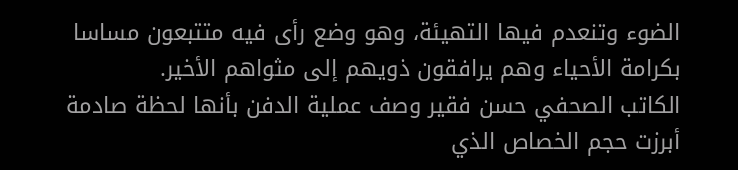الضوء وتنعدم فيها التهيئة، وهو وضع رأى فيه متتبعون مساسا بكرامة الأحياء وهم يرافقون ذويهم إلى مثواهم الأخير.
الكاتب الصحفي حسن فقير وصف عملية الدفن بأنها لحظة صادمة أبرزت حجم الخصاص الذي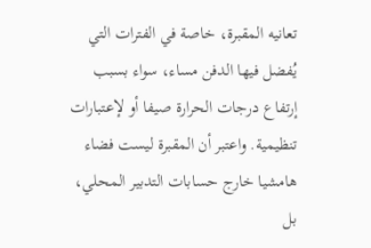تعانيه المقبرة، خاصة في الفترات التي يُفضل فيها الدفن مساء، سواء بسبب إرتفاع درجات الحرارة صيفا أو لإعتبارات تنظيمية. واعتبر أن المقبرة ليست فضاء هامشيا خارج حسابات التدبير المحلي، بل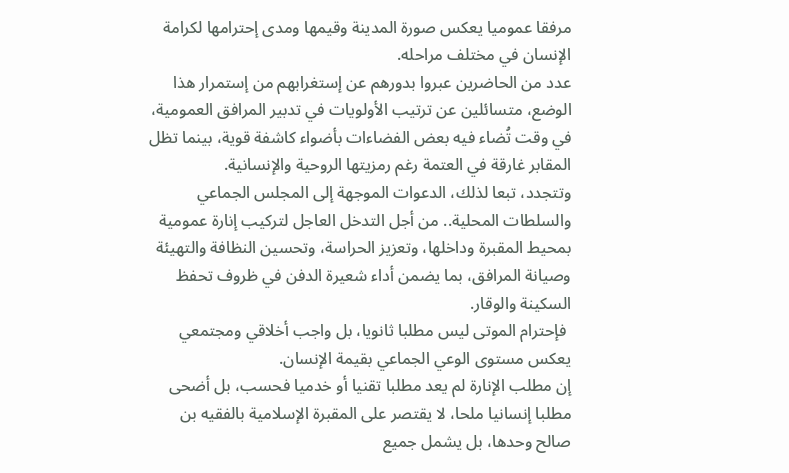مرفقا عموميا يعكس صورة المدينة وقيمها ومدى إحترامها لكرامة الإنسان في مختلف مراحله.
عدد من الحاضرين عبروا بدورهم عن إستغرابهم من إستمرار هذا الوضع، متسائلين عن ترتيب الأولويات في تدبير المرافق العمومية، في وقت تُضاء فيه بعض الفضاءات بأضواء كاشفة قوية، بينما تظل المقابر غارقة في العتمة رغم رمزيتها الروحية والإنسانية.
وتتجدد، تبعا لذلك، الدعوات الموجهة إلى المجلس الجماعي والسلطات المحلية.. من أجل التدخل العاجل لتركيب إنارة عمومية بمحيط المقبرة وداخلها، وتعزيز الحراسة، وتحسين النظافة والتهيئة وصيانة المرافق، بما يضمن أداء شعيرة الدفن في ظروف تحفظ السكينة والوقار.
 فإحترام الموتى ليس مطلبا ثانويا، بل واجب أخلاقي ومجتمعي يعكس مستوى الوعي الجماعي بقيمة الإنسان.
إن مطلب الإنارة لم يعد مطلبا تقنيا أو خدميا فحسب، بل أضحى مطلبا إنسانيا ملحا، لا يقتصر على المقبرة الإسلامية بالفقيه بن صالح وحدها، بل يشمل جميع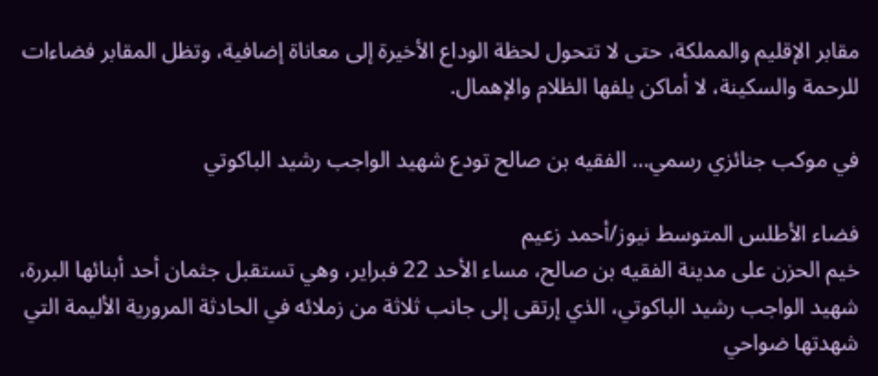مقابر الإقليم والمملكة، حتى لا تتحول لحظة الوداع الأخيرة إلى معاناة إضافية، وتظل المقابر فضاءات للرحمة والسكينة، لا أماكن يلفها الظلام والإهمال.

في موكب جنائزي رسمي… الفقيه بن صالح تودع شهيد الواجب رشيد الباكوتي

فضاء الأطلس المتوسط نيوز/أحمد زعيم
خيم الحزن على مدينة الفقيه بن صالح، مساء الأحد 22 فبراير، وهي تستقبل جثمان أحد أبنائها البررة، شهيد الواجب رشيد الباكوتي، الذي إرتقى إلى جانب ثلاثة من زملائه في الحادثة المرورية الأليمة التي شهدتها ضواحي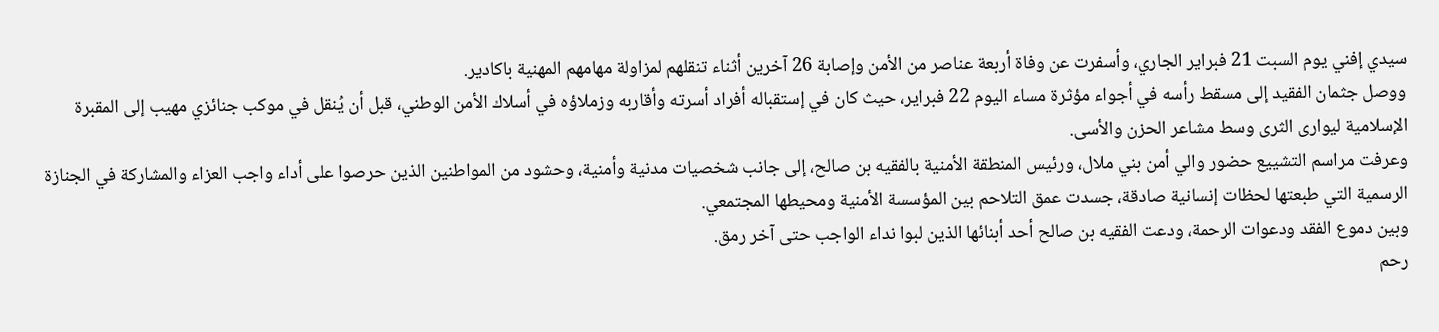سيدي إفني يوم السبت 21 فبراير الجاري، وأسفرت عن وفاة أربعة عناصر من الأمن وإصابة 26 آخرين أثناء تنقلهم لمزاولة مهامهم المهنية باكادير.
ووصل جثمان الفقيد إلى مسقط رأسه في أجواء مؤثرة مساء اليوم 22 فبراير، حيث كان في إستقباله أفراد أسرته وأقاربه وزملاؤه في أسلاك الأمن الوطني، قبل أن يُنقل في موكب جنائزي مهيب إلى المقبرة الإسلامية ليوارى الثرى وسط مشاعر الحزن والأسى.
وعرفت مراسم التشييع حضور والي أمن بني ملال، ورئيس المنطقة الأمنية بالفقيه بن صالح، إلى جانب شخصيات مدنية وأمنية، وحشود من المواطنين الذين حرصوا على أداء واجب العزاء والمشاركة في الجنازة الرسمية التي طبعتها لحظات إنسانية صادقة، جسدت عمق التلاحم بين المؤسسة الأمنية ومحيطها المجتمعي.
وبين دموع الفقد ودعوات الرحمة، ودعت الفقيه بن صالح أحد أبنائها الذين لبوا نداء الواجب حتى آخر رمق.
رحم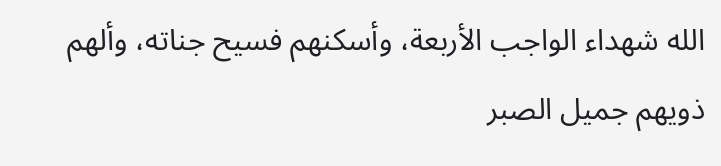الله شهداء الواجب الأربعة، وأسكنهم فسيح جناته، وألهم ذويهم جميل الصبر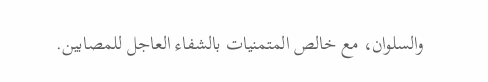والسلوان، مع خالص المتمنيات بالشفاء العاجل للمصابين.